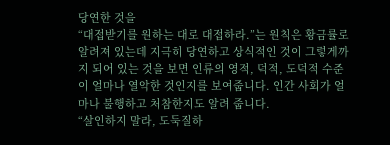당연한 것을
“대접받기를 원하는 대로 대접하라.”는 원칙은 황금률로 알려져 있는데 지극히 당연하고 상식적인 것이 그렇게까지 되어 있는 것을 보면 인류의 영적, 덕적, 도덕적 수준이 얼마나 열악한 것인지를 보여줍니다. 인간 사회가 얼마나 불행하고 처참한지도 알려 줍니다.
“살인하지 말라, 도둑질하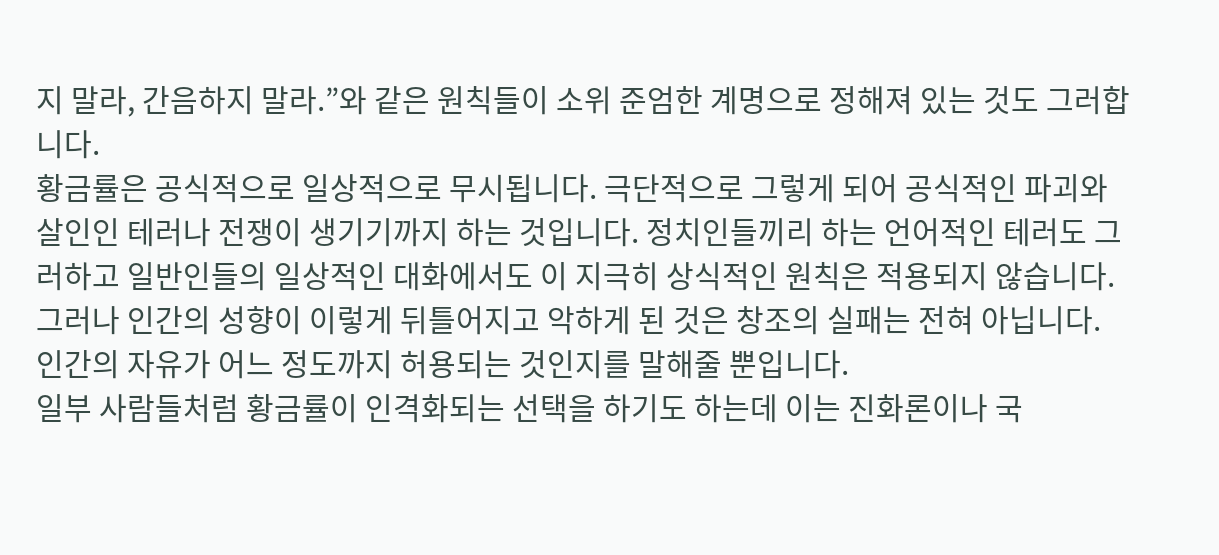지 말라, 간음하지 말라.”와 같은 원칙들이 소위 준엄한 계명으로 정해져 있는 것도 그러합니다.
황금률은 공식적으로 일상적으로 무시됩니다. 극단적으로 그렇게 되어 공식적인 파괴와 살인인 테러나 전쟁이 생기기까지 하는 것입니다. 정치인들끼리 하는 언어적인 테러도 그러하고 일반인들의 일상적인 대화에서도 이 지극히 상식적인 원칙은 적용되지 않습니다.
그러나 인간의 성향이 이렇게 뒤틀어지고 악하게 된 것은 창조의 실패는 전혀 아닙니다. 인간의 자유가 어느 정도까지 허용되는 것인지를 말해줄 뿐입니다.
일부 사람들처럼 황금률이 인격화되는 선택을 하기도 하는데 이는 진화론이나 국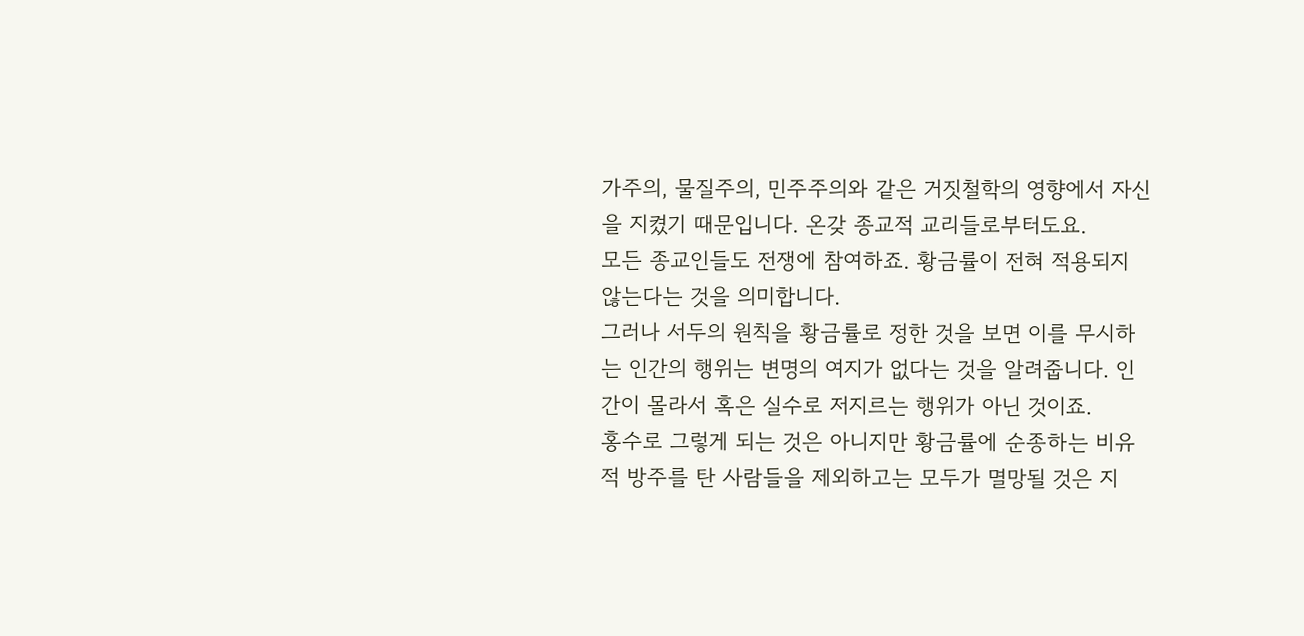가주의, 물질주의, 민주주의와 같은 거짓철학의 영향에서 자신을 지켰기 때문입니다. 온갖 종교적 교리들로부터도요.
모든 종교인들도 전쟁에 참여하죠. 황금률이 전혀 적용되지 않는다는 것을 의미합니다.
그러나 서두의 원칙을 황금률로 정한 것을 보면 이를 무시하는 인간의 행위는 변명의 여지가 없다는 것을 알려줍니다. 인간이 몰라서 혹은 실수로 저지르는 행위가 아닌 것이죠.
홍수로 그렇게 되는 것은 아니지만 황금률에 순종하는 비유적 방주를 탄 사람들을 제외하고는 모두가 멸망될 것은 지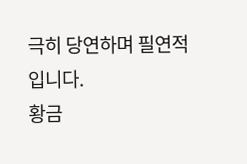극히 당연하며 필연적입니다.
황금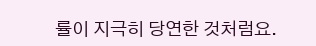률이 지극히 당연한 것처럼요.